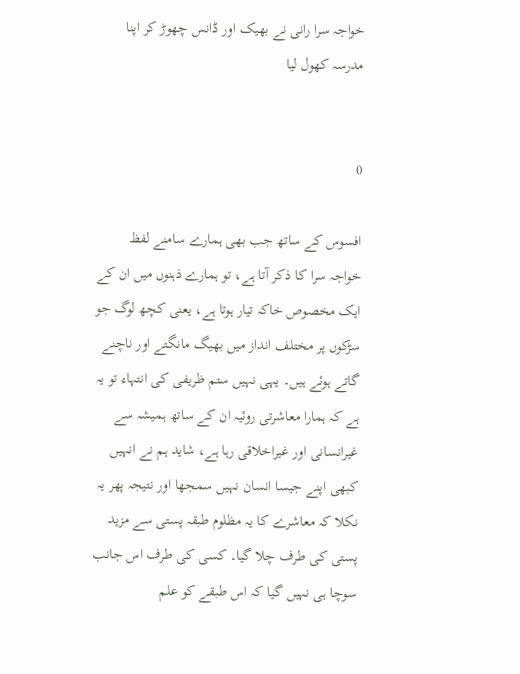خواجہ سرا رانی نے بھیک اور ڈانس چھوڑ کر اپنا مدرسہ کھول لیا


0

افسوس کے ساتھ جب بھی ہمارے سامنے لفظ خواجہ سرا کا ذکر آتا ہے، تو ہمارے ذہنوں میں ان کے ایک مخصوص خاکہ تیار ہوتا ہے، یعنی کچھ لوگ جو سڑکوں پر مختلف انداز میں بھیگ مانگتے اور ناچنے گاتے ہوئے ہیں۔ یہی نہیں ستم ظریفی کی انتہاء تو یہ ہے کہ ہمارا معاشرتی روئیہ ان کے ساتھ ہمیشہ سے غیرانسانی اور غیراخلاقی رہا ہے، شاید ہم نے انہیں کبھی اپنے جیسا انسان نہیں سمجھا اور نتيجہ پھر یہ نکلا کہ معاشرے کا یہ مظلوم طبقہ پستی سے مزید پستی کی طرف چلا گیا۔ کسی کی طرف اس جانب سوچا ہی نہیں گیا کہ اس طبقے کو علم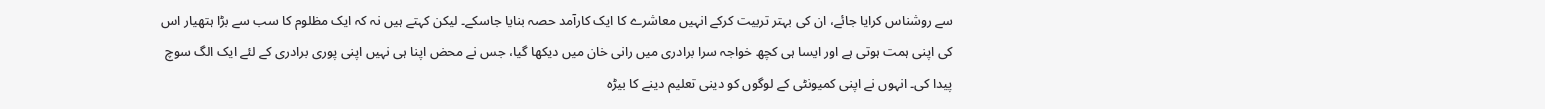سے روشناس کرایا جائے، ان کی بہتر تربیت کرکے انہیں معاشرے کا ایک کارآمد حصہ بنایا جاسکے۔ لیکن کہتے ہیں نہ کہ ایک مظلوم کا سب سے بڑا ہتھیار اس کی اپنی ہمت ہوتی ہے اور ایسا ہی کچھ خواجہ سرا برادری میں رانی خان میں دیکھا گیا، جس نے محض اپنا ہی نہیں اپنی پوری برادری کے لئے ایک الگ سوچ پیدا کی۔ انہوں نے اپنی کمیونٹی کے لوگوں کو دینی تعلیم دینے کا بیڑہ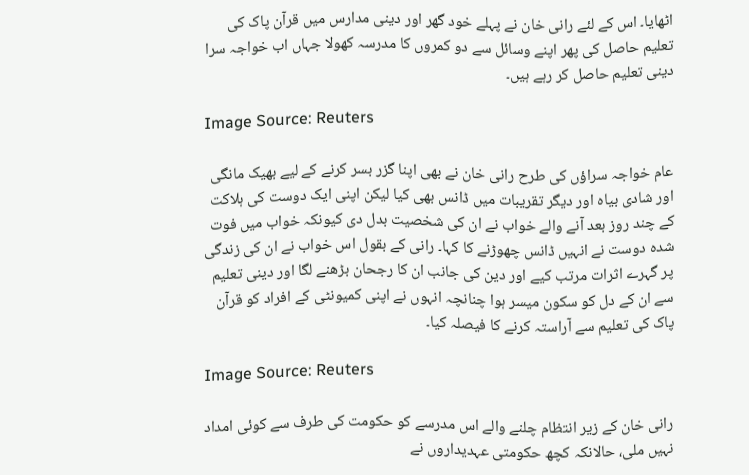اٹھایا۔ اس کے لئے رانی خان نے پہلے خود گھر اور دینی مدارس میں قرآن پاک کی تعلیم حاصل کی پھر اپنے وسائل سے دو کمروں کا مدرسہ کھولا جہاں اب خواجہ سرا دینی تعلیم حاصل کر رہے ہیں۔

Image Source: Reuters

عام خواجہ سراؤں کی طرح رانی خان نے بھی اپنا گزر بسر کرنے کے لیے بھیک مانگی اور شادی بیاہ اور دیگر تقریبات میں ڈانس بھی کیا لیکن اپنی ایک دوست کی ہلاکت کے چند روز بعد آنے والے خواب نے ان کی شخصیت بدل دی کیونکہ خواب میں فوت شدہ دوست نے انہیں ڈانس چھوڑنے کا کہا۔ رانی کے بقول اس خواب نے ان کی زندگی پر گہرے اثرات مرتب کیے اور دین کی جانب ان کا رجحان بڑھنے لگا اور دینی تعلیم سے ان کے دل کو سکون میسر ہوا چنانچہ انہوں نے اپنی کمیونٹی کے افراد کو قرآن پاک کی تعلیم سے آراستہ کرنے کا فیصلہ کیا۔

Image Source: Reuters

رانی خان کے زیر انتظام چلنے والے اس مدرسے کو حکومت کی طرف سے کوئی امداد نہیں ملی، حالانکہ کچھ حکومتی عہدیداروں نے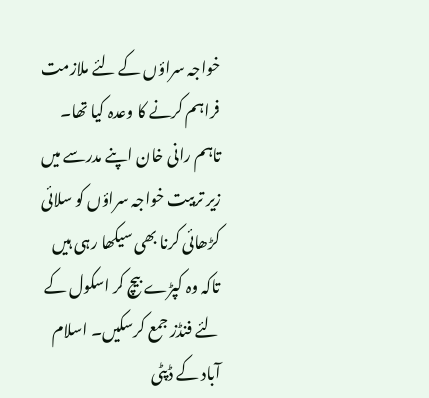خواجہ سراؤں کے لئے ملازمت فراہم کرنے کا وعدہ کیا تھا۔ تاہم رانی خان اپنے مدرسے میں زیر تربیت خواجہ سراؤں کو سلائی کڑھائی کرنا بھی سیکھا رہی ہیں تاکہ وہ کپڑے بیچ کر اسکول کے لئے فنڈز جمع کرسکیں۔ اسلام آباد کے ڈپٹی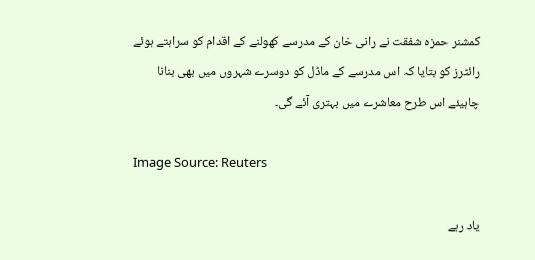کمشنر حمزہ شفقت نے رانی خان کے مدرسے کھولنے کے اقدام کو سراہتے ہوئے رائٹرز کو بتایا کہ اس مدرسے کے ماڈل کو دوسرے شہروں میں بھی بنانا چاہیئے اس طرح معاشرے میں بہتری آئے گی۔

Image Source: Reuters

یاد رہے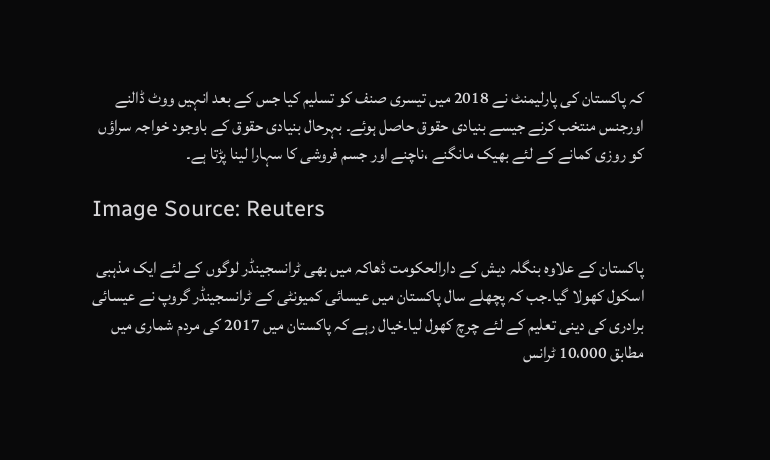کہ پاکستان کی پارلیمنٹ نے 2018 میں تیسری صنف کو تسلیم کیا جس کے بعد انہیں ووٹ ڈالنے اورجنس منتخب کرنے جیسے بنیادی حقوق حاصل ہوئے۔ بہرحال بنیادی حقوق کے باوجود خواجہ سراؤں کو روزی کمانے کے لئے بھیک مانگنے ،ناچنے اور جسم فروشی کا سہارا لینا پڑتا ہے۔

Image Source: Reuters

پاکستان کے علاوہ بنگلہ دیش کے دارالحکومت ڈھاکہ میں بھی ٹرانسجینڈر لوگوں کے لئے ایک مذہبی اسکول کھولا گیا۔جب کہ پچھلے سال پاکستان میں عیسائی کمیونٹی کے ٹرانسجینڈر گروپ نے عیسائی برادری کی دینی تعلیم کے لئے چرچ کھول لیا۔خیال رہے کہ پاکستان میں 2017 کی مردم شماری میں مطابق 10،000 ٹرانس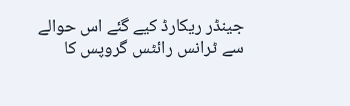جینڈر ریکارڈ کیے گئے اس حوالے سے ٹرانس رائٹس گروپس کا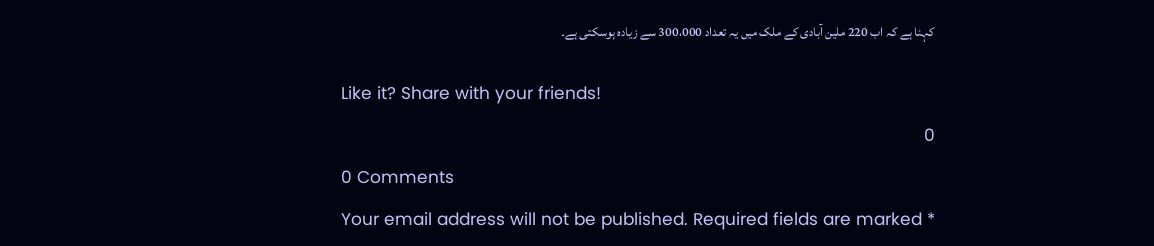کہنا ہے کہ اب 220 ملین آبادی کے ملک میں یہ تعداد 300،000 سے زیادہ ہوسکتی ہے۔


Like it? Share with your friends!

0

0 Comments

Your email address will not be published. Required fields are marked *